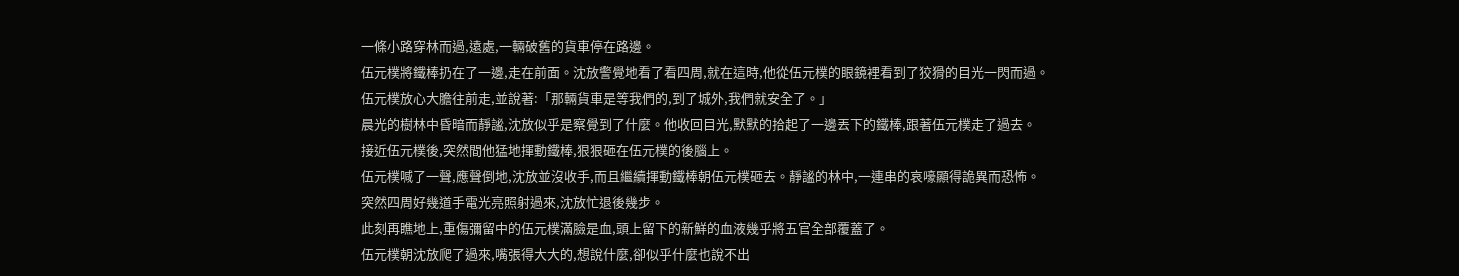一條小路穿林而過,遠處,一輛破舊的貨車停在路邊。
伍元樸將鐵棒扔在了一邊,走在前面。沈放警覺地看了看四周,就在這時,他從伍元樸的眼鏡裡看到了狡猾的目光一閃而過。
伍元樸放心大膽往前走,並說著:「那輛貨車是等我們的,到了城外,我們就安全了。」
晨光的樹林中昏暗而靜謐,沈放似乎是察覺到了什麼。他收回目光,默默的拾起了一邊丟下的鐵棒,跟著伍元樸走了過去。
接近伍元樸後,突然間他猛地揮動鐵棒,狠狠砸在伍元樸的後腦上。
伍元樸喊了一聲,應聲倒地,沈放並沒收手,而且繼續揮動鐵棒朝伍元樸砸去。靜謐的林中,一連串的哀嚎顯得詭異而恐怖。
突然四周好幾道手電光亮照射過來,沈放忙退後幾步。
此刻再瞧地上,重傷彌留中的伍元樸滿臉是血,頭上留下的新鮮的血液幾乎將五官全部覆蓋了。
伍元樸朝沈放爬了過來,嘴張得大大的,想說什麼,卻似乎什麼也說不出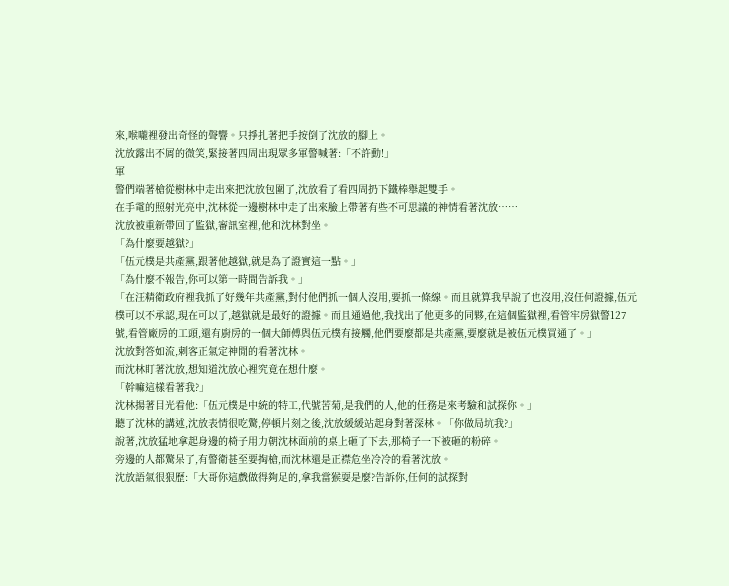來,喉嚨裡發出奇怪的聲響。只掙扎著把手按倒了沈放的腳上。
沈放露出不屑的微笑,緊接著四周出現眾多軍警喊著:「不許動!」
軍
警們端著槍從樹林中走出來把沈放包圍了,沈放看了看四周扔下鐵棒舉起雙手。
在手電的照射光亮中,沈林從一邊樹林中走了出來臉上帶著有些不可思議的神情看著沈放……
沈放被重新帶回了監獄,審訊室裡,他和沈林對坐。
「為什麼要越獄?」
「伍元樸是共產黨,跟著他越獄,就是為了證實這一點。」
「為什麼不報告,你可以第一時間告訴我。」
「在汪精衛政府裡我抓了好幾年共產黨,對付他們抓一個人沒用,要抓一條線。而且就算我早說了也沒用,沒任何證據,伍元樸可以不承認,現在可以了,越獄就是最好的證據。而且通過他,我找出了他更多的同夥,在這個監獄裡,看管牢房獄警127號,看管廠房的工頭,還有廚房的一個大師傅與伍元樸有接觸,他們要麼都是共產黨,要麼就是被伍元樸買通了。」
沈放對答如流,刺客正氣定神閒的看著沈林。
而沈林盯著沈放,想知道沈放心裡究竟在想什麼。
「幹嘛這樣看著我?」
沈林揚著目光看他:「伍元樸是中統的特工,代號苦菊,是我們的人,他的任務是來考驗和試探你。」
聽了沈林的講述,沈放表情很吃驚,停頓片刻之後,沈放緩緩站起身對著深林。「你做局坑我?」
說著,沈放猛地拿起身邊的椅子用力朝沈林面前的桌上砸了下去,那椅子一下被砸的粉碎。
旁邊的人都驚呆了,有警衛甚至要掏槍,而沈林還是正襟危坐冷冷的看著沈放。
沈放語氣很狠歷:「大哥你這戲做得夠足的,拿我當猴耍是麼?告訴你,任何的試探對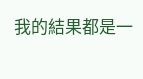我的結果都是一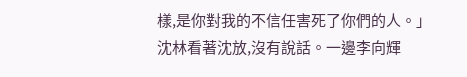樣,是你對我的不信任害死了你們的人。」
沈林看著沈放,沒有說話。一邊李向輝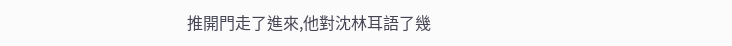推開門走了進來,他對沈林耳語了幾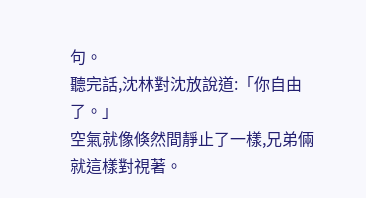句。
聽完話,沈林對沈放說道:「你自由了。」
空氣就像倏然間靜止了一樣,兄弟倆就這樣對視著。